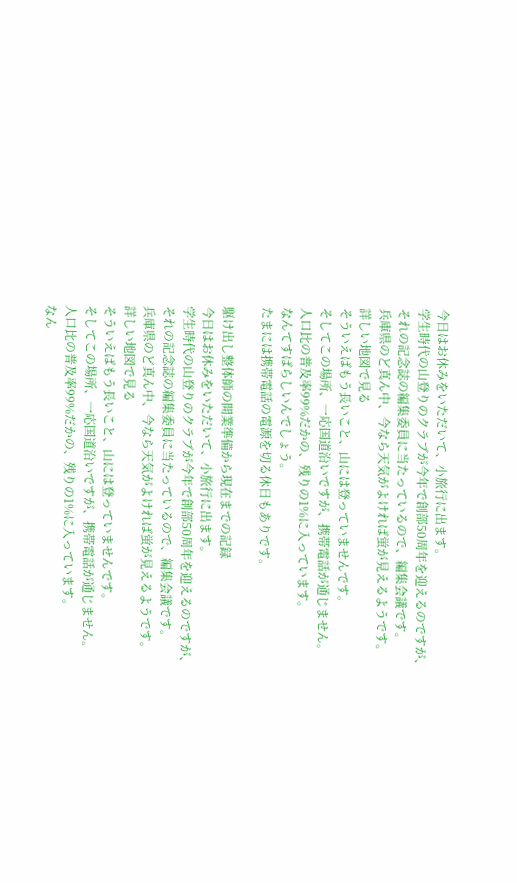今日はお休みをいただいて、小旅行に出ます。
学生時代の山登りのクラブが今年で創部50周年を迎えるのですが、
それの記念誌の編集委員に当たっているので、編集会議です。
兵庫県のど真ん中、今なら天気がよければ蛍が見えるようです。
詳しい地図で見る
そういえばもう長いこと、山には登っていませんです。
そしてこの場所、一応国道沿いですが、携帯電話が通じません。
人口比の普及率99%だかの、残りの1%に入っています。
なんてすばらしいんでしょう。
たまには携帯電話の電源を切る休日もありです。

駆け出し整体師の開業準備から現在までの記録
今日はお休みをいただいて、小旅行に出ます。
学生時代の山登りのクラブが今年で創部50周年を迎えるのですが、
それの記念誌の編集委員に当たっているので、編集会議です。
兵庫県のど真ん中、今なら天気がよければ蛍が見えるようです。
詳しい地図で見る
そういえばもう長いこと、山には登っていませんです。
そしてこの場所、一応国道沿いですが、携帯電話が通じません。
人口比の普及率99%だかの、残りの1%に入っています。
なん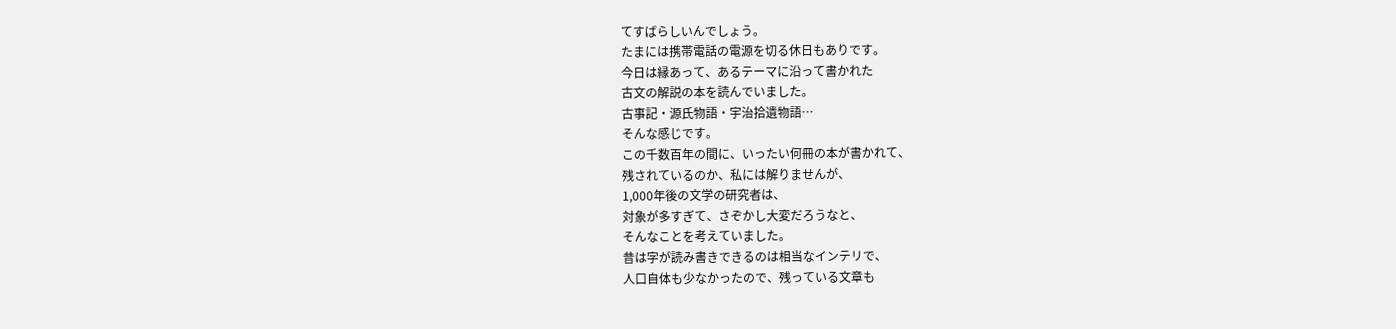てすばらしいんでしょう。
たまには携帯電話の電源を切る休日もありです。
今日は縁あって、あるテーマに沿って書かれた
古文の解説の本を読んでいました。
古事記・源氏物語・宇治拾遺物語…
そんな感じです。
この千数百年の間に、いったい何冊の本が書かれて、
残されているのか、私には解りませんが、
1,000年後の文学の研究者は、
対象が多すぎて、さぞかし大変だろうなと、
そんなことを考えていました。
昔は字が読み書きできるのは相当なインテリで、
人口自体も少なかったので、残っている文章も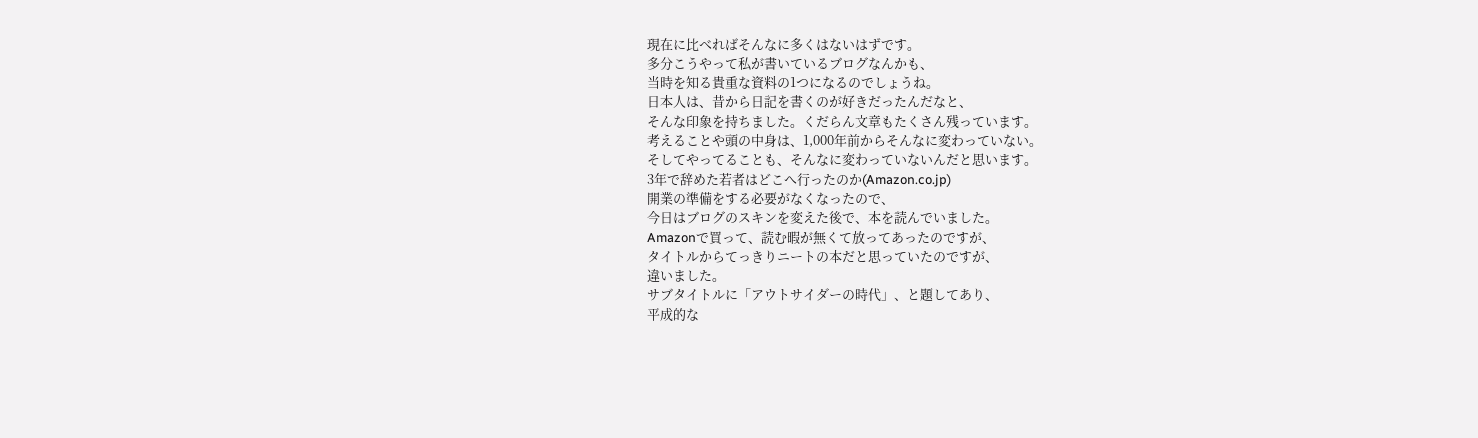現在に比べればそんなに多くはないはずです。
多分こうやって私が書いているブログなんかも、
当時を知る貴重な資料の1つになるのでしょうね。
日本人は、昔から日記を書くのが好きだったんだなと、
そんな印象を持ちました。くだらん文章もたくさん残っています。
考えることや頭の中身は、1,000年前からそんなに変わっていない。
そしてやってることも、そんなに変わっていないんだと思います。
3年で辞めた若者はどこへ行ったのか(Amazon.co.jp)
開業の準備をする必要がなくなったので、
今日はブログのスキンを変えた後で、本を読んでいました。
Amazonで買って、読む暇が無くて放ってあったのですが、
タイトルからてっきりニートの本だと思っていたのですが、
違いました。
サブタイトルに「アウトサイダーの時代」、と題してあり、
平成的な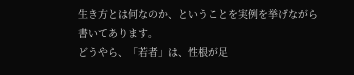生き方とは何なのか、ということを実例を挙げながら
書いてあります。
どうやら、「若者」は、性根が足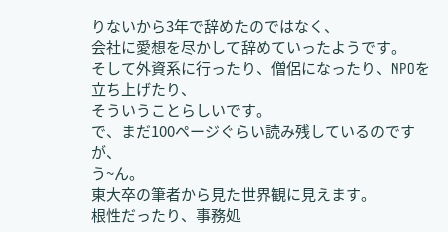りないから3年で辞めたのではなく、
会社に愛想を尽かして辞めていったようです。
そして外資系に行ったり、僧侶になったり、NPOを立ち上げたり、
そういうことらしいです。
で、まだ100ページぐらい読み残しているのですが、
う~ん。
東大卒の筆者から見た世界観に見えます。
根性だったり、事務処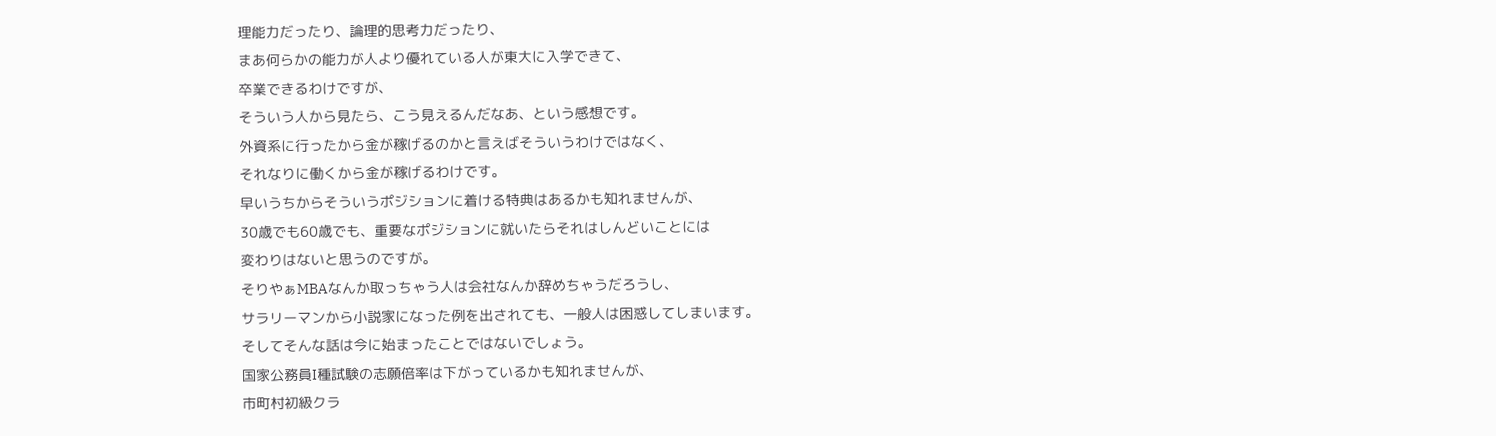理能力だったり、論理的思考力だったり、
まあ何らかの能力が人より優れている人が東大に入学できて、
卒業できるわけですが、
そういう人から見たら、こう見えるんだなあ、という感想です。
外資系に行ったから金が稼げるのかと言えばそういうわけではなく、
それなりに働くから金が稼げるわけです。
早いうちからそういうポジションに着ける特典はあるかも知れませんが、
30歳でも60歳でも、重要なポジションに就いたらそれはしんどいことには
変わりはないと思うのですが。
そりやぁMBAなんか取っちゃう人は会社なんか辞めちゃうだろうし、
サラリーマンから小説家になった例を出されても、一般人は困惑してしまいます。
そしてそんな話は今に始まったことではないでしょう。
国家公務員I種試験の志願倍率は下がっているかも知れませんが、
市町村初級クラ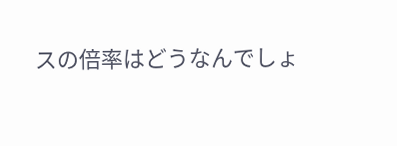スの倍率はどうなんでしょ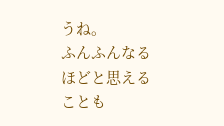うね。
ふんふんなるほどと思えることも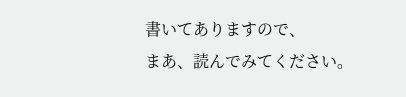書いてありますので、
まあ、読んでみてください。